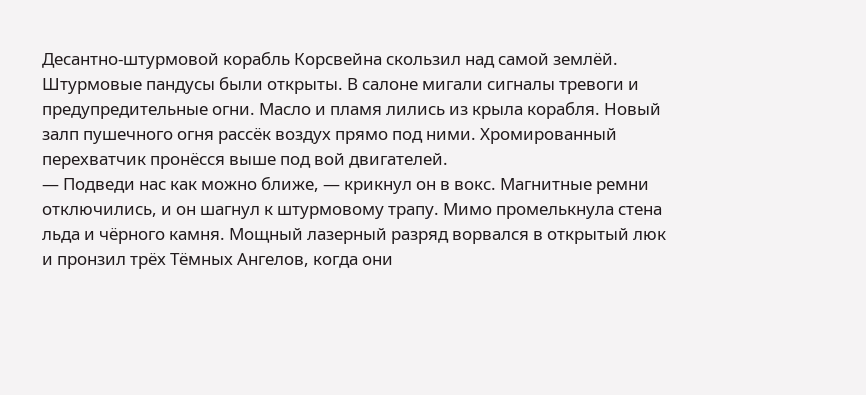Десантно-штурмовой корабль Корсвейна скользил над самой землёй. Штурмовые пандусы были открыты. В салоне мигали сигналы тревоги и предупредительные огни. Масло и пламя лились из крыла корабля. Новый залп пушечного огня рассёк воздух прямо под ними. Хромированный перехватчик пронёсся выше под вой двигателей.
— Подведи нас как можно ближе, — крикнул он в вокс. Магнитные ремни отключились, и он шагнул к штурмовому трапу. Мимо промелькнула стена льда и чёрного камня. Мощный лазерный разряд ворвался в открытый люк и пронзил трёх Тёмных Ангелов, когда они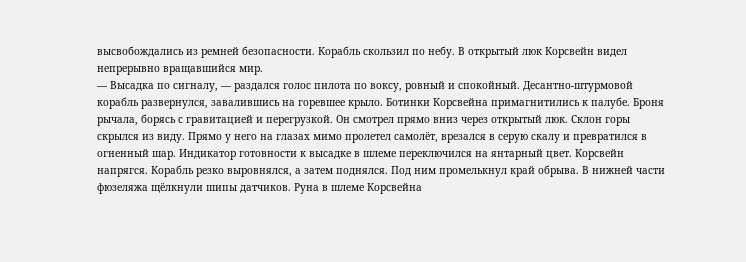высвобождались из ремней безопасности. Корабль скользил по небу. В открытый люк Корсвейн видел непрерывно вращавшийся мир.
— Высадка по сигналу, — раздался голос пилота по воксу, ровный и спокойный. Десантно-штурмовой корабль развернулся, завалившись на горевшее крыло. Ботинки Корсвейна примагнитились к палубе. Броня рычала, борясь с гравитацией и перегрузкой. Он смотрел прямо вниз через открытый люк. Склон горы скрылся из виду. Прямо у него на глазах мимо пролетел самолёт, врезался в серую скалу и превратился в огненный шар. Индикатор готовности к высадке в шлеме переключился на янтарный цвет. Корсвейн напрягся. Корабль резко выровнялся, а затем поднялся. Под ним промелькнул край обрыва. В нижней части фюзеляжа щёлкнули шипы датчиков. Руна в шлеме Корсвейна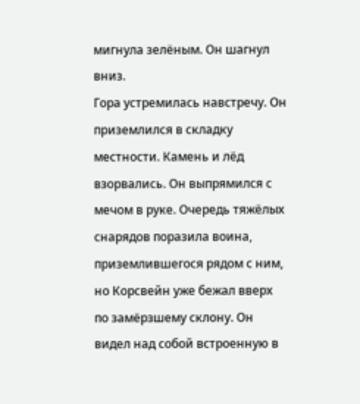мигнула зелёным. Он шагнул вниз.
Гора устремилась навстречу. Он приземлился в складку местности. Камень и лёд взорвались. Он выпрямился с мечом в руке. Очередь тяжёлых снарядов поразила воина, приземлившегося рядом с ним, но Корсвейн уже бежал вверх по замёрзшему склону. Он видел над собой встроенную в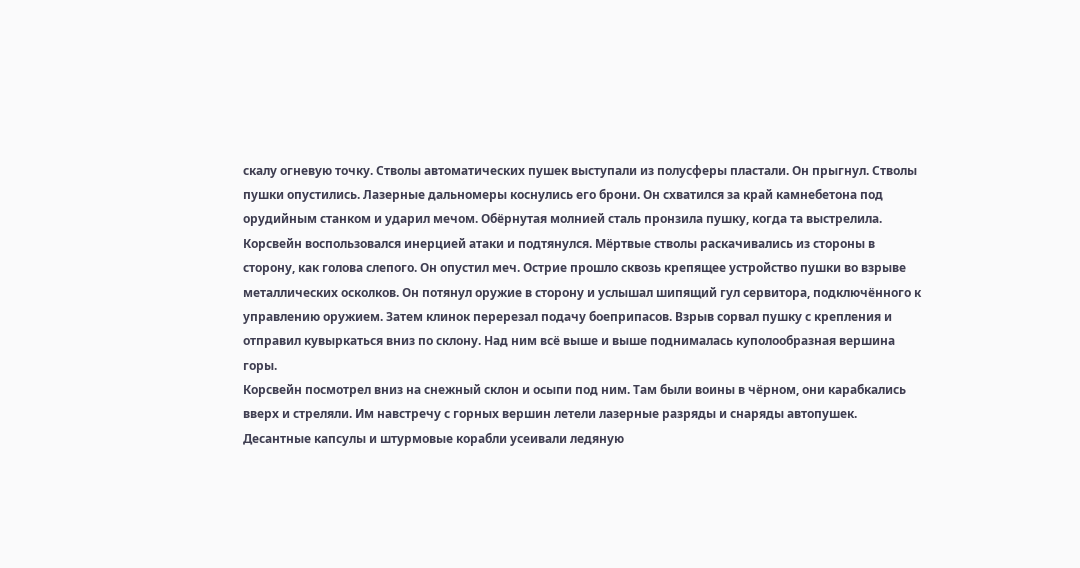скалу огневую точку. Стволы автоматических пушек выступали из полусферы пластали. Он прыгнул. Стволы пушки опустились. Лазерные дальномеры коснулись его брони. Он схватился за край камнебетона под орудийным станком и ударил мечом. Обёрнутая молнией сталь пронзила пушку, когда та выстрелила. Корсвейн воспользовался инерцией атаки и подтянулся. Мёртвые стволы раскачивались из стороны в сторону, как голова слепого. Он опустил меч. Острие прошло сквозь крепящее устройство пушки во взрыве металлических осколков. Он потянул оружие в сторону и услышал шипящий гул сервитора, подключённого к управлению оружием. Затем клинок перерезал подачу боеприпасов. Взрыв сорвал пушку с крепления и отправил кувыркаться вниз по склону. Над ним всё выше и выше поднималась куполообразная вершина горы.
Корсвейн посмотрел вниз на снежный склон и осыпи под ним. Там были воины в чёрном, они карабкались вверх и стреляли. Им навстречу с горных вершин летели лазерные разряды и снаряды автопушек. Десантные капсулы и штурмовые корабли усеивали ледяную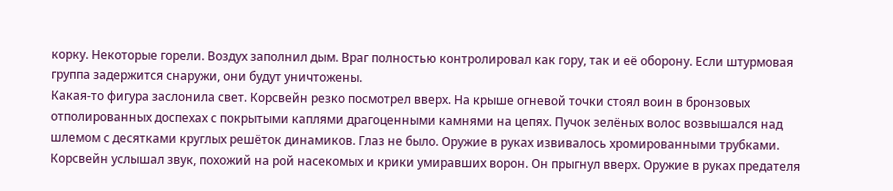корку. Некоторые горели. Воздух заполнил дым. Враг полностью контролировал как гору, так и её оборону. Если штурмовая группа задержится снаружи, они будут уничтожены.
Какая-то фигура заслонила свет. Корсвейн резко посмотрел вверх. На крыше огневой точки стоял воин в бронзовых отполированных доспехах с покрытыми каплями драгоценными камнями на цепях. Пучок зелёных волос возвышался над шлемом с десятками круглых решёток динамиков. Глаз не было. Оружие в руках извивалось хромированными трубками. Корсвейн услышал звук, похожий на рой насекомых и крики умиравших ворон. Он прыгнул вверх. Оружие в руках предателя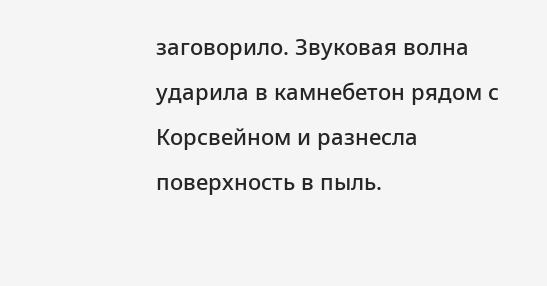заговорило. Звуковая волна ударила в камнебетон рядом с Корсвейном и разнесла поверхность в пыль.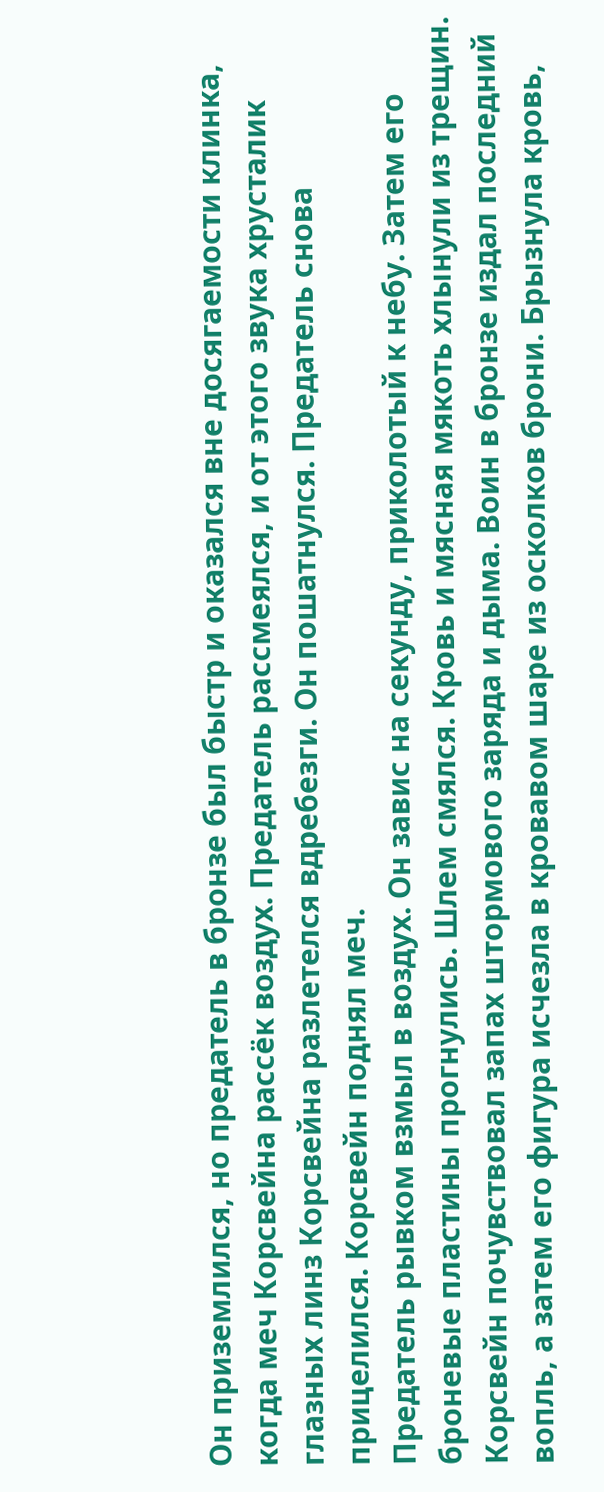Он приземлился, но предатель в бронзе был быстр и оказался вне досягаемости клинка, когда меч Корсвейна рассёк воздух. Предатель рассмеялся, и от этого звука хрусталик глазных линз Корсвейна разлетелся вдребезги. Он пошатнулся. Предатель снова прицелился. Корсвейн поднял меч.
Предатель рывком взмыл в воздух. Он завис на секунду, приколотый к небу. Затем его броневые пластины прогнулись. Шлем смялся. Кровь и мясная мякоть хлынули из трещин. Корсвейн почувствовал запах штормового заряда и дыма. Воин в бронзе издал последний вопль, а затем его фигура исчезла в кровавом шаре из осколков брони. Брызнула кровь,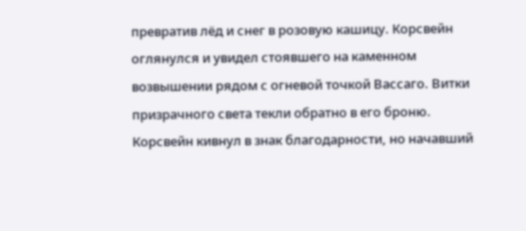превратив лёд и снег в розовую кашицу. Корсвейн оглянулся и увидел стоявшего на каменном возвышении рядом с огневой точкой Вассаго. Витки призрачного света текли обратно в его броню.
Корсвейн кивнул в знак благодарности, но начавший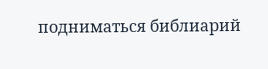подниматься библиарий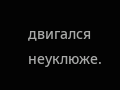двигался неуклюже.